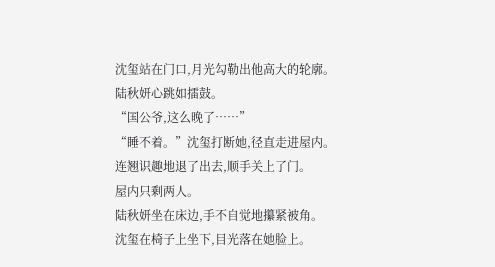沈玺站在门口,月光勾勒出他高大的轮廓。
陆秋妍心跳如擂鼓。
“国公爷,这么晚了……”
“睡不着。”沈玺打断她,径直走进屋内。
连翘识趣地退了出去,顺手关上了门。
屋内只剩两人。
陆秋妍坐在床边,手不自觉地攥紧被角。
沈玺在椅子上坐下,目光落在她脸上。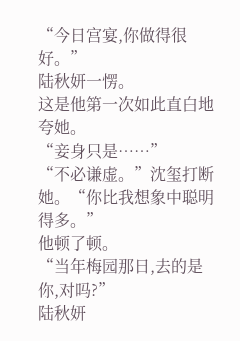“今日宫宴,你做得很好。”
陆秋妍一愣。
这是他第一次如此直白地夸她。
“妾身只是……”
“不必谦虚。”沈玺打断她。“你比我想象中聪明得多。”
他顿了顿。
“当年梅园那日,去的是你,对吗?”
陆秋妍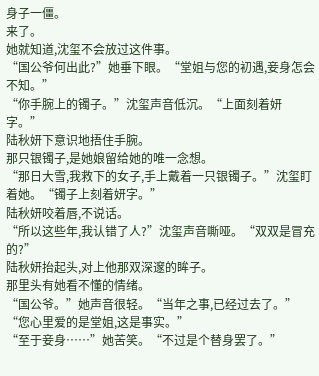身子一僵。
来了。
她就知道,沈玺不会放过这件事。
“国公爷何出此?”她垂下眼。“堂姐与您的初遇,妾身怎会不知。”
“你手腕上的镯子。”沈玺声音低沉。“上面刻着妍字。”
陆秋妍下意识地捂住手腕。
那只银镯子,是她娘留给她的唯一念想。
“那日大雪,我救下的女子,手上戴着一只银镯子。”沈玺盯着她。“镯子上刻着妍字。”
陆秋妍咬着唇,不说话。
“所以这些年,我认错了人?”沈玺声音嘶哑。“双双是冒充的?”
陆秋妍抬起头,对上他那双深邃的眸子。
那里头有她看不懂的情绪。
“国公爷。”她声音很轻。“当年之事,已经过去了。”
“您心里爱的是堂姐,这是事实。”
“至于妾身……”她苦笑。“不过是个替身罢了。”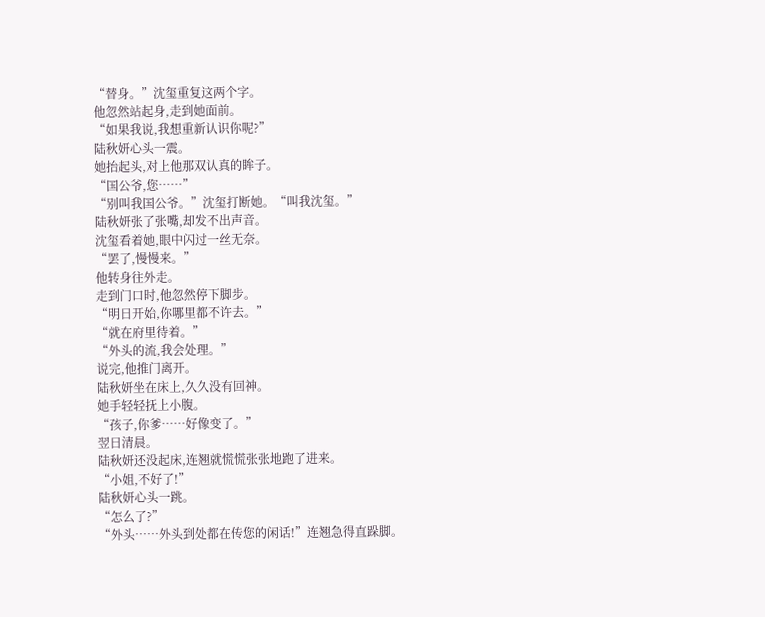“替身。”沈玺重复这两个字。
他忽然站起身,走到她面前。
“如果我说,我想重新认识你呢?”
陆秋妍心头一震。
她抬起头,对上他那双认真的眸子。
“国公爷,您……”
“别叫我国公爷。”沈玺打断她。“叫我沈玺。”
陆秋妍张了张嘴,却发不出声音。
沈玺看着她,眼中闪过一丝无奈。
“罢了,慢慢来。”
他转身往外走。
走到门口时,他忽然停下脚步。
“明日开始,你哪里都不许去。”
“就在府里待着。”
“外头的流,我会处理。”
说完,他推门离开。
陆秋妍坐在床上,久久没有回神。
她手轻轻抚上小腹。
“孩子,你爹……好像变了。”
翌日清晨。
陆秋妍还没起床,连翘就慌慌张张地跑了进来。
“小姐,不好了!”
陆秋妍心头一跳。
“怎么了?”
“外头……外头到处都在传您的闲话!”连翘急得直跺脚。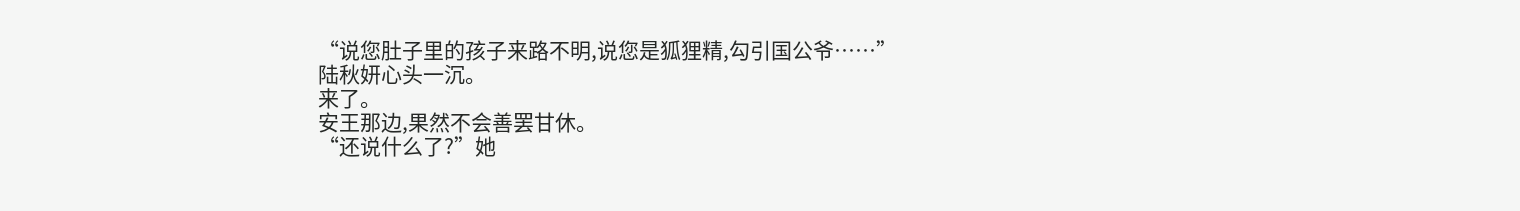“说您肚子里的孩子来路不明,说您是狐狸精,勾引国公爷……”
陆秋妍心头一沉。
来了。
安王那边,果然不会善罢甘休。
“还说什么了?”她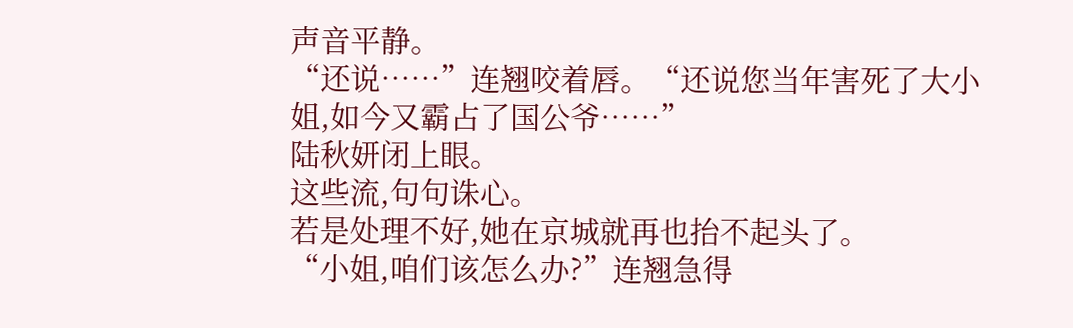声音平静。
“还说……”连翘咬着唇。“还说您当年害死了大小姐,如今又霸占了国公爷……”
陆秋妍闭上眼。
这些流,句句诛心。
若是处理不好,她在京城就再也抬不起头了。
“小姐,咱们该怎么办?”连翘急得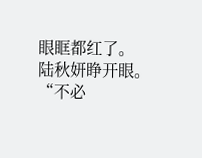眼眶都红了。
陆秋妍睁开眼。
“不必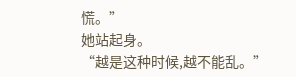慌。”
她站起身。
“越是这种时候,越不能乱。”